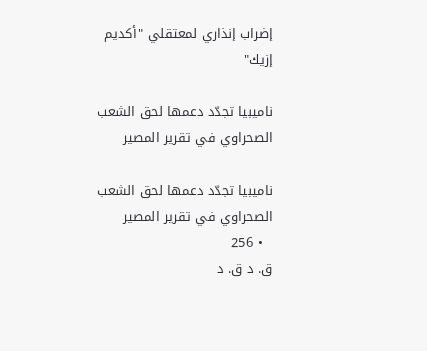إضراب إنذاري لمعتقلي "أكديم إزيك"

ناميبيا تجدّد دعمها لحق الشعب الصحراوي في تقرير المصير

ناميبيا تجدّد دعمها لحق الشعب الصحراوي في تقرير المصير
  • 256
ق. د ق. د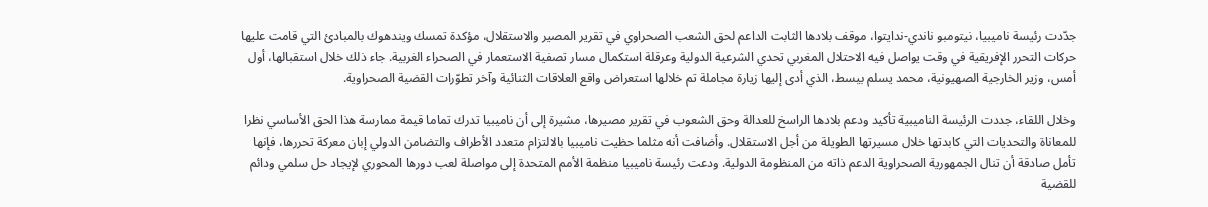جدّدت رئيسة ناميبيا، نيتومبو ناندي-ندايتوا، موقف بلادها الثابت الداعم لحق الشعب الصحراوي في تقرير المصير والاستقلال، مؤكدة تمسك ويندهوك بالمبادئ التي قامت عليها حركات التحرر الإفريقية في وقت يواصل فيه الاحتلال المغربي تحدي الشرعية الدولية وعرقلة استكمال مسار تصفية الاستعمار في الصحراء الغربية. جاء ذلك خلال استقبالها، أول أمس، وزير الخارجية الصهيونية، محمد يسلم بيسط، الذي أدى إليها زيارة مجاملة تم خلالها استعراض واقع العلاقات الثنائية وآخر تطوّرات القضية الصحراوية.

وخلال اللقاء، جددت الرئيسة الناميبية تأكيد ودعم بلادها الراسخ للعدالة وحق الشعوب في تقرير مصيرها، مشيرة إلى أن ناميبيا تدرك تماما قيمة ممارسة هذا الحق الأساسي نظرا للمعاناة والتحديات التي كابدتها خلال مسيرتها الطويلة من أجل الاستقلال. وأضافت أنه مثلما حظيت ناميبيا بالالتزام متعدد الأطراف والتضامن الدولي إبان معركة تحررها، فإنها تأمل صادقة أن تنال الجمهورية الصحراوية الدعم ذاته من المنظومة الدولية. ودعت رئيسة ناميبيا منظمة الأمم المتحدة إلى مواصلة لعب دورها المحوري لإيجاد حل سلمي ودائم للقضية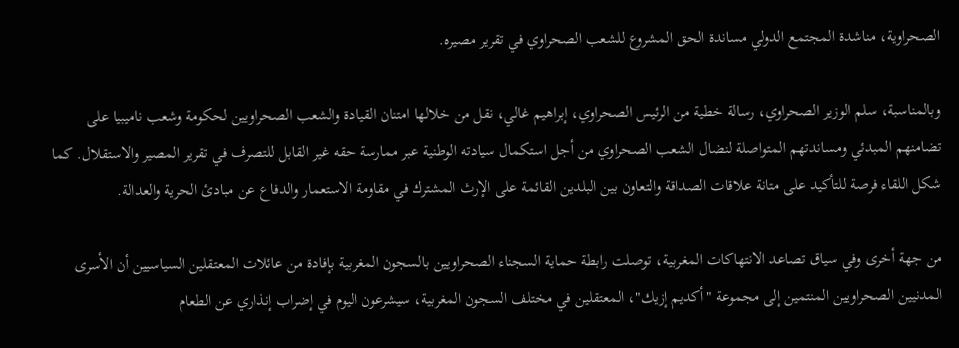الصحراوية، مناشدة المجتمع الدولي مساندة الحق المشروع للشعب الصحراوي في تقرير مصيره.

وبالمناسبة، سلم الوزير الصحراوي، رسالة خطية من الرئيس الصحراوي، إبراهيم غالي، نقل من خلالها امتنان القيادة والشعب الصحراويين لحكومة وشعب ناميبيا على تضامنهم المبدئي ومساندتهم المتواصلة لنضال الشعب الصحراوي من أجل استكمال سيادته الوطنية عبر ممارسة حقه غير القابل للتصرف في تقرير المصير والاستقلال. كما شكل اللقاء فرصة للتأكيد على متانة علاقات الصداقة والتعاون بين البلدين القائمة على الإرث المشترك في مقاومة الاستعمار والدفاع عن مبادئ الحرية والعدالة.

من جهة أخرى وفي سياق تصاعد الانتهاكات المغربية، توصلت رابطة حماية السجناء الصحراويين بالسجون المغربية بإفادة من عائلات المعتقلين السياسيين أن الأسرى المدنيين الصحراويين المنتمين إلى مجموعة "أكديم إزيك"، المعتقلين في مختلف السجون المغربية، سيشرعون اليوم في إضراب إنذاري عن الطعام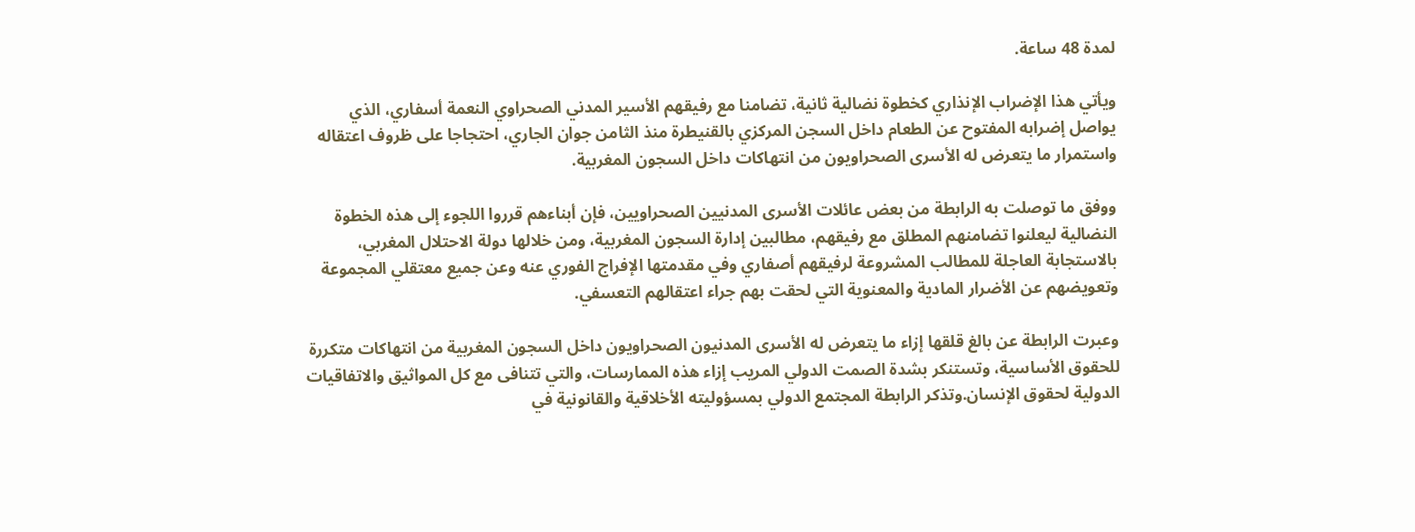لمدة 48 ساعة.

ويأتي هذا الإضراب الإنذاري كخطوة نضالية ثانية، تضامنا مع رفيقهم الأسير المدني الصحراوي النعمة أسفاري، الذي يواصل إضرابه المفتوح عن الطعام داخل السجن المركزي بالقنيطرة منذ الثامن جوان الجاري، احتجاجا على ظروف اعتقاله واستمرار ما يتعرض له الأسرى الصحراويون من انتهاكات داخل السجون المغربية.

ووفق ما توصلت به الرابطة من بعض عائلات الأسرى المدنيين الصحراويين، فإن أبناءهم قرروا اللجوء إلى هذه الخطوة النضالية ليعلنوا تضامنهم المطلق مع رفيقهم، مطالبين إدارة السجون المغربية، ومن خلالها دولة الاحتلال المغربي، بالاستجابة العاجلة للمطالب المشروعة لرفيقهم أصفاري وفي مقدمتها الإفراج الفوري عنه وعن جميع معتقلي المجموعة وتعويضهم عن الأضرار المادية والمعنوية التي لحقت بهم جراء اعتقالهم التعسفي.

وعبرت الرابطة عن بالغ قلقها إزاء ما يتعرض له الأسرى المدنيون الصحراويون داخل السجون المغربية من انتهاكات متكررة للحقوق الأساسية، وتستنكر بشدة الصمت الدولي المريب إزاء هذه الممارسات، والتي تتنافى مع كل المواثيق والاتفاقيات الدولية لحقوق الإنسان.وتذكر الرابطة المجتمع الدولي بمسؤوليته الأخلاقية والقانونية في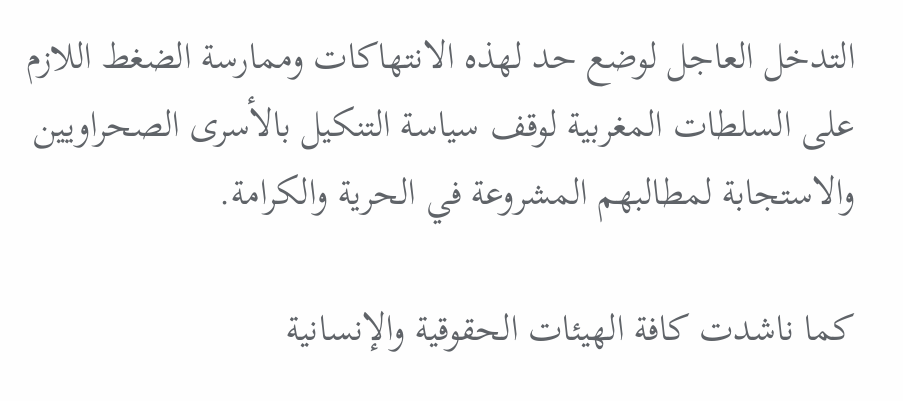التدخل العاجل لوضع حد لهذه الانتهاكات وممارسة الضغط اللازم على السلطات المغربية لوقف سياسة التنكيل بالأسرى الصحراويين والاستجابة لمطالبهم المشروعة في الحرية والكرامة.

كما ناشدت كافة الهيئات الحقوقية والإنسانية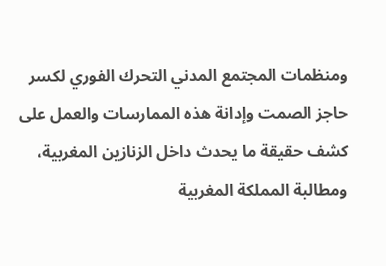ومنظمات المجتمع المدني التحرك الفوري لكسر حاجز الصمت وإدانة هذه الممارسات والعمل على كشف حقيقة ما يحدث داخل الزنازين المغربية، ومطالبة المملكة المغربية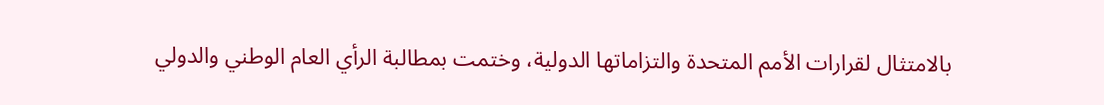بالامتثال لقرارات الأمم المتحدة والتزاماتها الدولية، وختمت بمطالبة الرأي العام الوطني والدولي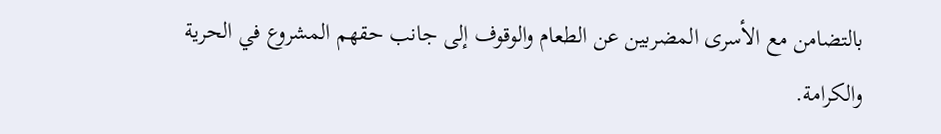بالتضامن مع الأسرى المضربين عن الطعام والوقوف إلى جانب حقهم المشروع في الحرية والكرامة.